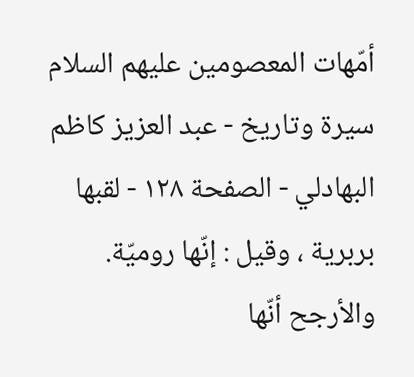أمّهات المعصومين عليهم السلام سيرة وتاريخ - عبد العزيز كاظم البهادلي - الصفحة ١٢٨ - لقبها
بربرية ، وقيل : إنّها روميّة. والأرجح أنّها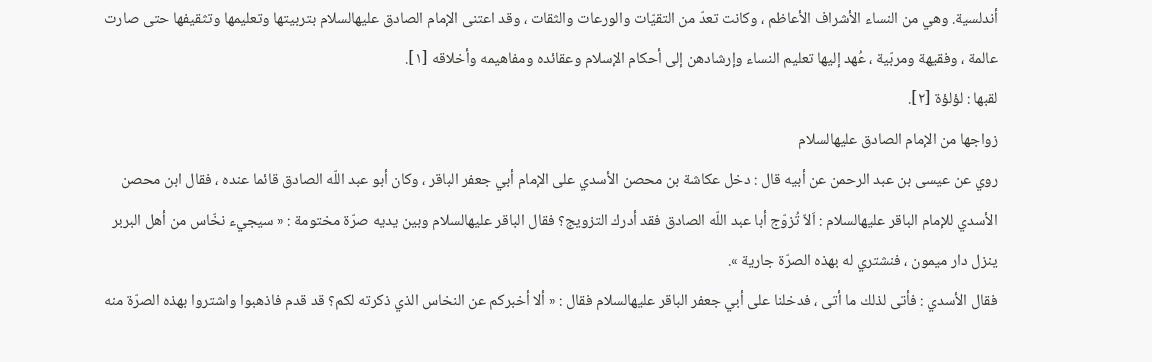أندلسية. وهي من النساء الأشراف الأعاظم ، وكانت تعدّ من التقيّات والورعات والثقات ، وقد اعتنى الإمام الصادق عليهالسلام بتربيتها وتعليمها وتثقيفها حتى صارت عالمة ، وفقيهة ومربّية ، عُهد إليها تعليم النساء وإرشادهن إلى أحكام الإسلام وعقائده ومفاهيمه وأخلاقه [١].
لقبها : لؤلؤة [٢].
زواجها من الإمام الصادق عليهالسلام
روي عن عيسى بن عبد الرحمن عن أبيه قال : دخل عكاشة بن محصن الأسدي على الإمام أبي جعفر الباقر ، وكان أبو عبد اللّه الصادق قائما عنده ، فقال ابن محصن الأسدي للإمام الباقر عليهالسلام : اَلاّ تُزوّج أبا عبد اللّه الصادق فقد أدرك التزويج؟ فقال الباقر عليهالسلام وبين يديه صرّة مختومة : « سيجيء نخّاس من أهل البربر ينزل دار ميمون ، فنشتري له بهذه الصرّة جارية ».
فقال الأسدي : فأتى لذلك ما أتى ، فدخلنا على أبي جعفر الباقر عليهالسلام فقال : « ألا أخبركم عن النخاس الذي ذكرته لكم؟ قد قدم فاذهبوا واشتروا بهذه الصرّة منه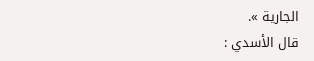الجارية ».
قال الأسدي :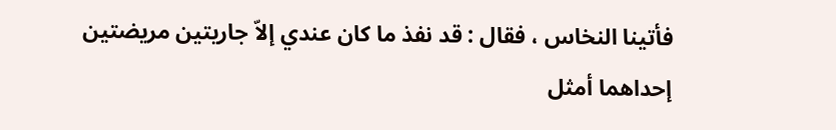فأتينا النخاس ، فقال : قد نفذ ما كان عندي إلاّ جاريتين مريضتين إحداهما أمثل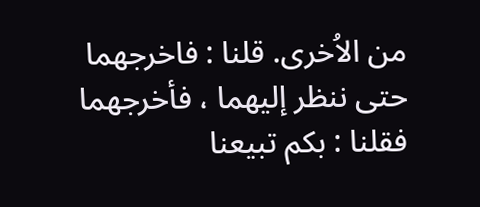من الاُخرى. قلنا : فاخرجهما حتى ننظر إليهما ، فأخرجهما فقلنا : بكم تبيعنا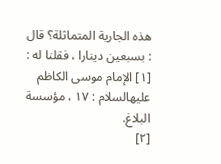هذه الجارية المتماثلة؟ قال : بسبعين دينارا ، فقلنا له :
[١] الإمام موسى الكاظم عليهالسلام : ١٧ ، مؤسسة البلاغ.
[٢]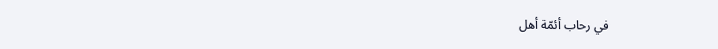في رحاب أئمّة أهل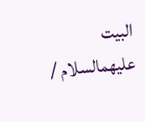البيت عليهمالسلام /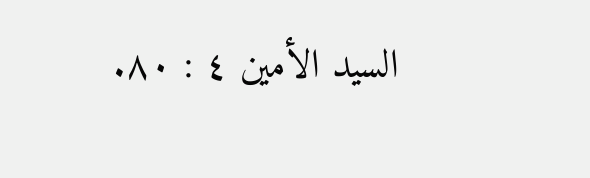السيد الأمين ٤ : ٨٠.